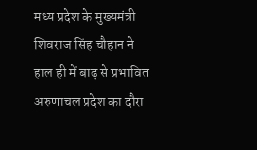मध्य प्रदेश के मुख्यमंत्री शिवराज सिंह चौहान ने हाल ही में बाढ़ से प्रभावित अरुणाचल प्रदेश का दौरा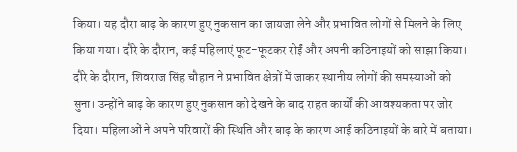किया। यह दौरा बाढ़ के कारण हुए नुकसान का जायजा लेने और प्रभावित लोगों से मिलने के लिए किया गया। दौरे के दौरान, कई महिलाएं फूट-फूटकर रोईं और अपनी कठिनाइयों को साझा किया।
दौरे के दौरान, शिवराज सिंह चौहान ने प्रभावित क्षेत्रों में जाकर स्थानीय लोगों की समस्याओं को सुना। उन्होंने बाढ़ के कारण हुए नुकसान को देखने के बाद राहत कार्यों की आवश्यकता पर जोर दिया। महिलाओं ने अपने परिवारों की स्थिति और बाढ़ के कारण आई कठिनाइयों के बारे में बताया।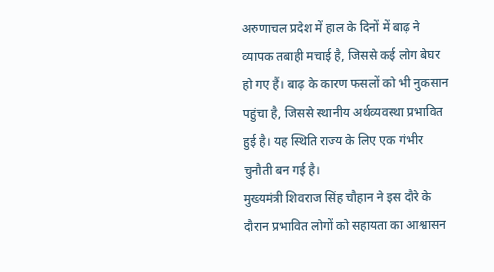अरुणाचल प्रदेश में हाल के दिनों में बाढ़ ने व्यापक तबाही मचाई है, जिससे कई लोग बेघर हो गए हैं। बाढ़ के कारण फसलों को भी नुकसान पहुंचा है, जिससे स्थानीय अर्थव्यवस्था प्रभावित हुई है। यह स्थिति राज्य के लिए एक गंभीर चुनौती बन गई है।
मुख्यमंत्री शिवराज सिंह चौहान ने इस दौरे के दौरान प्रभावित लोगों को सहायता का आश्वासन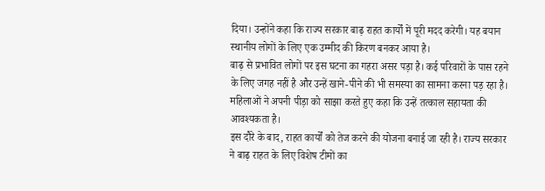दिया। उन्होंने कहा कि राज्य सरकार बाढ़ राहत कार्यों में पूरी मदद करेगी। यह बयान स्थानीय लोगों के लिए एक उम्मीद की किरण बनकर आया है।
बाढ़ से प्रभावित लोगों पर इस घटना का गहरा असर पड़ा है। कई परिवारों के पास रहने के लिए जगह नहीं है और उन्हें खाने-पीने की भी समस्या का सामना करना पड़ रहा है। महिलाओं ने अपनी पीड़ा को साझा करते हुए कहा कि उन्हें तत्काल सहायता की आवश्यकता है।
इस दौरे के बाद, राहत कार्यों को तेज करने की योजना बनाई जा रही है। राज्य सरकार ने बाढ़ राहत के लिए विशेष टीमों का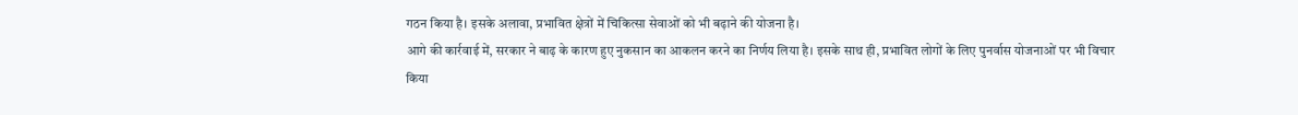गठन किया है। इसके अलावा, प्रभावित क्षेत्रों में चिकित्सा सेवाओं को भी बढ़ाने की योजना है।
आगे की कार्रवाई में, सरकार ने बाढ़ के कारण हुए नुकसान का आकलन करने का निर्णय लिया है। इसके साथ ही, प्रभावित लोगों के लिए पुनर्वास योजनाओं पर भी विचार किया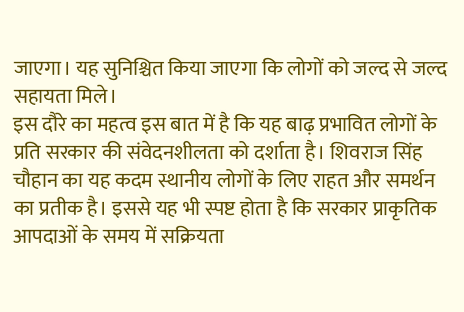जाएगा। यह सुनिश्चित किया जाएगा कि लोगों को जल्द से जल्द सहायता मिले।
इस दौरे का महत्व इस बात में है कि यह बाढ़ प्रभावित लोगों के प्रति सरकार की संवेदनशीलता को दर्शाता है। शिवराज सिंह चौहान का यह कदम स्थानीय लोगों के लिए राहत और समर्थन का प्रतीक है। इससे यह भी स्पष्ट होता है कि सरकार प्राकृतिक आपदाओं के समय में सक्रियता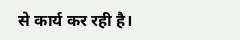से कार्य कर रही है।